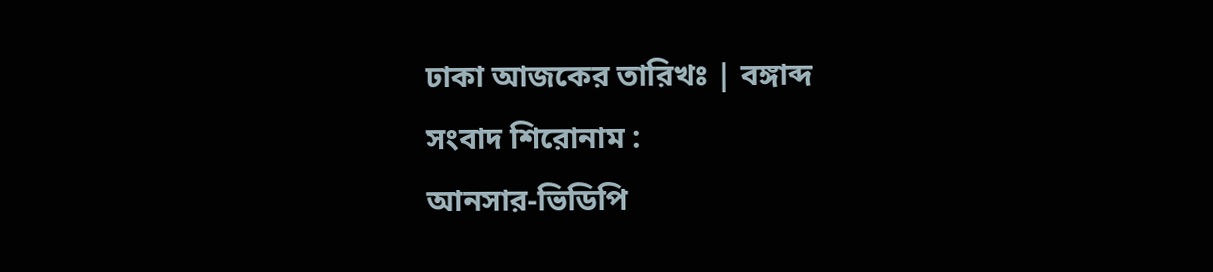ঢাকা আজকের তারিখঃ | বঙ্গাব্দ
সংবাদ শিরোনাম :
আনসার-ভিডিপি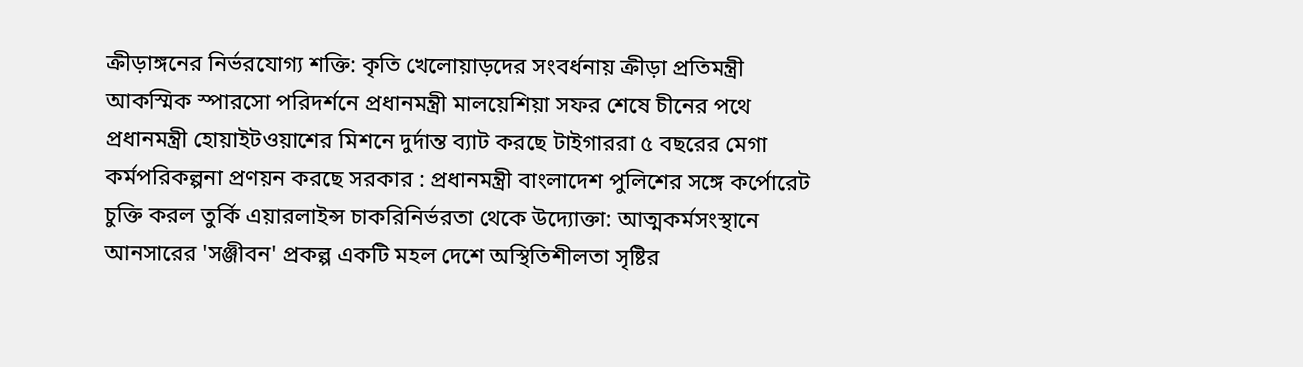ক্রীড়াঙ্গনের নির্ভরযোগ্য শক্তি: কৃতি খেলোয়াড়দের সংবর্ধনায় ক্রীড়া প্রতিমন্ত্রী আকস্মিক স্পারসো পরিদর্শনে প্রধানমন্ত্রী মালয়েশিয়া সফর শেষে চীনের পথে প্রধানমন্ত্রী হোয়াইটওয়াশের মিশনে দুর্দান্ত ব্যাট করছে টাইগাররা ৫ বছরের মেগা কর্মপরিকল্পনা প্রণয়ন করছে সরকার : প্রধানমন্ত্রী বাংলাদেশ পুলিশের সঙ্গে কর্পোরেট চুক্তি করল তুর্কি এয়ারলাইন্স চাকরিনির্ভরতা থেকে উদ্যোক্তা: আত্মকর্মসংস্থানে আনসারের 'সঞ্জীবন' প্রকল্প একটি মহল দেশে অস্থিতিশীলতা সৃষ্টির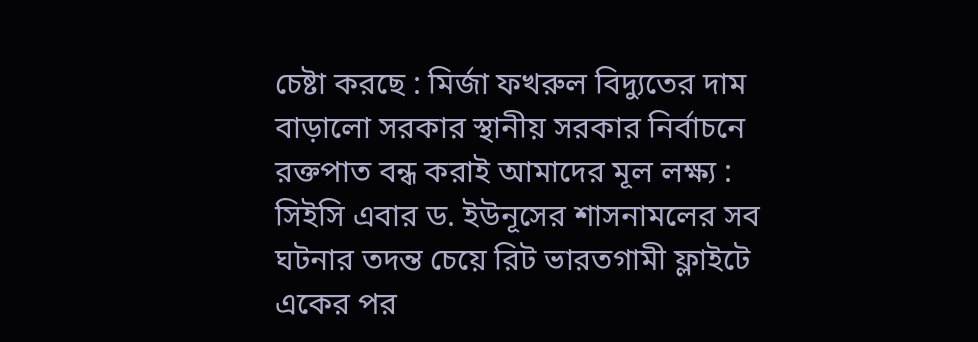চেষ্টা করছে : মির্জা ফখরুল বিদ্যুতের দাম বাড়ালো সরকার স্থানীয় সরকার নির্বাচনে রক্তপাত বন্ধ করাই আমাদের মূল লক্ষ্য : সিইসি এবার ড. ইউনূসের শাসনামলের সব ঘটনার তদন্ত চেয়ে রিট ভারতগামী ফ্লাইটে একের পর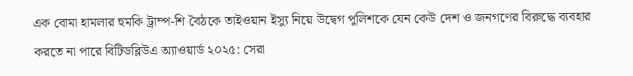এক বোমা হামলার হুমকি ট্রাম্প-শি বৈঠকে তাইওয়ান ইস্যু নিয়ে উদ্বেগ পুলিশকে যেন কেউ দেশ ও জনগণের বিরুদ্ধে ব্যবহার করতে না পারে বিটিডব্লিউএ অ্যাওয়ার্ড ২০২৫: সেরা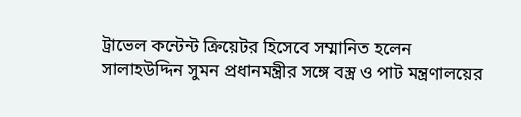ট্রাভেল কন্টেন্ট ক্রিয়েটর হিসেবে সম্মানিত হলেন সালাহউদ্দিন সুমন প্রধানমন্ত্রীর সঙ্গে বস্ত্র ও পাট মন্ত্রণালয়ের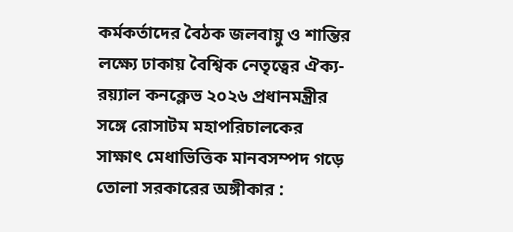কর্মকর্তাদের বৈঠক জলবায়ু ও শান্তির লক্ষ্যে ঢাকায় বৈশ্বিক নেতৃত্বের ঐক্য-রয়্যাল কনক্লেভ ২০২৬ প্রধানমন্ত্রীর সঙ্গে রোসাটম মহাপরিচালকের সাক্ষাৎ মেধাভিত্তিক মানবসম্পদ গড়ে তোলা সরকারের অঙ্গীকার :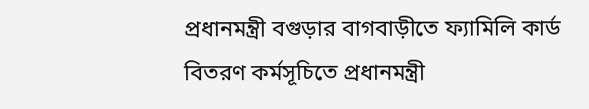প্রধানমন্ত্রী বগুড়ার বাগবাড়ীতে ফ্যামিলি কার্ড বিতরণ কর্মসূচিতে প্রধানমন্ত্রী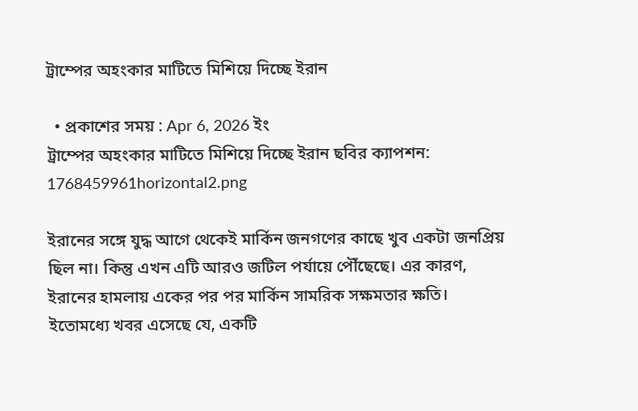ট্রাম্পের অহংকার মাটিতে মিশিয়ে দিচ্ছে ইরান

  • প্রকাশের সময় : Apr 6, 2026 ইং
ট্রাম্পের অহংকার মাটিতে মিশিয়ে দিচ্ছে ইরান ছবির ক্যাপশন:
1768459961horizontal2.png

ইরানের সঙ্গে যুদ্ধ আগে থেকেই মার্কিন জনগণের কাছে খুব একটা জনপ্রিয় ছিল না। কিন্তু এখন এটি আরও জটিল পর্যায়ে পৌঁছেছে। এর কারণ, ইরানের হামলায় একের পর পর মার্কিন সামরিক সক্ষমতার ক্ষতি। ইতোমধ্যে খবর এসেছে যে, একটি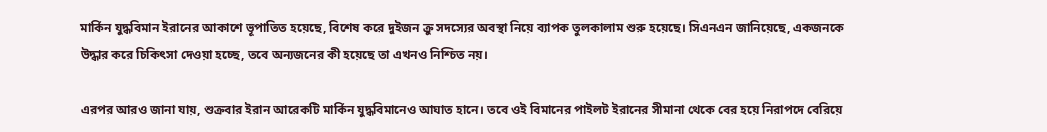মার্কিন যুদ্ধবিমান ইরানের আকাশে ভূপাতিত হয়েছে, বিশেষ করে দুইজন ক্রু সদস্যের অবস্থা নিয়ে ব্যাপক তুলকালাম শুরু হয়েছে। সিএনএন জানিয়েছে, একজনকে উদ্ধার করে চিকিৎসা দেওয়া হচ্ছে, তবে অন্যজনের কী হয়েছে তা এখনও নিশ্চিত নয়।

এরপর আরও জানা যায়, শুক্রবার ইরান আরেকটি মার্কিন যুদ্ধবিমানেও আঘাত হানে। তবে ওই বিমানের পাইলট ইরানের সীমানা থেকে বের হয়ে নিরাপদে বেরিয়ে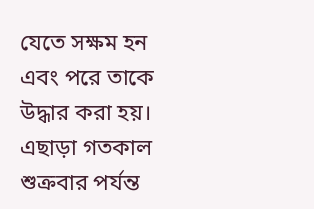যেতে সক্ষম হন এবং পরে তাকে উদ্ধার করা হয়। এছাড়া গতকাল শুক্রবার পর্যন্ত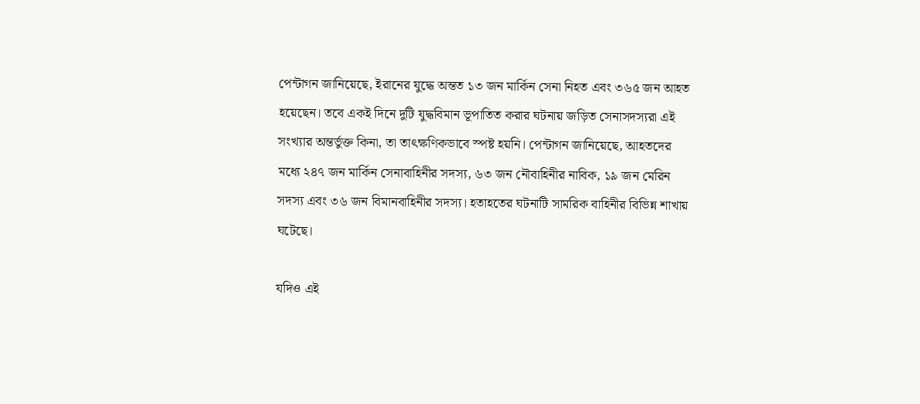পেন্টাগন জানিয়েছে, ইরানের যুদ্ধে অন্তত ১৩ জন মার্কিন সেনা নিহত এবং ৩৬৫ জন আহত হয়েছেন। তবে একই দিনে দুটি যুদ্ধবিমান ভূপাতিত করার ঘটনায় জড়িত সেনাসদস্যরা এই সংখ্যার অন্তর্ভুক্ত কিনা, তা তাৎক্ষণিকভাবে স্পষ্ট হয়নি। পেন্টাগন জানিয়েছে, আহতদের মধ্যে ২৪৭ জন মার্কিন সেনাবাহিনীর সদস্য, ৬৩ জন নৌবাহিনীর নাবিক, ১৯ জন মেরিন সদস্য এবং ৩৬ জন বিমানবাহিনীর সদস্য। হতাহতের ঘটনাটি সামরিক বাহিনীর বিভিন্ন শাখায় ঘটেছে।

যদিও এই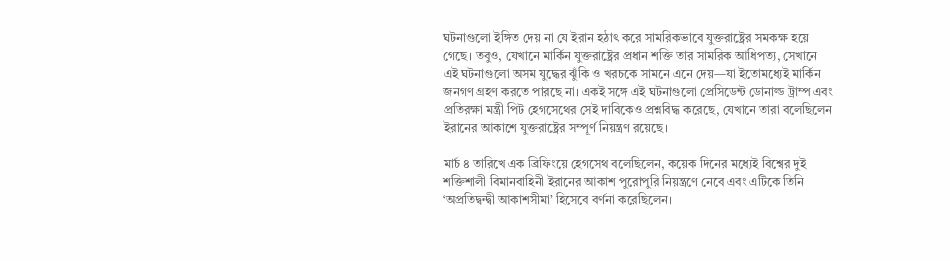ঘটনাগুলো ইঙ্গিত দেয় না যে ইরান হঠাৎ করে সামরিকভাবে যুক্তরাষ্ট্রের সমকক্ষ হয়ে গেছে। তবুও, যেখানে মার্কিন যুক্তরাষ্ট্রের প্রধান শক্তি তার সামরিক আধিপত্য, সেখানে এই ঘটনাগুলো অসম যুদ্ধের ঝুঁকি ও খরচকে সামনে এনে দেয়—যা ইতোমধ্যেই মার্কিন জনগণ গ্রহণ করতে পারছে না। একই সঙ্গে এই ঘটনাগুলো প্রেসিডেন্ট ডোনাল্ড ট্রাম্প এবং প্রতিরক্ষা মন্ত্রী পিট হেগসেথের সেই দাবিকেও প্রশ্নবিদ্ধ করেছে, যেখানে তারা বলেছিলেন ইরানের আকাশে যুক্তরাষ্ট্রের সম্পূর্ণ নিয়ন্ত্রণ রয়েছে।

মার্চ ৪ তারিখে এক ব্রিফিংয়ে হেগসেথ বলেছিলেন, কয়েক দিনের মধ্যেই বিশ্বের দুই শক্তিশালী বিমানবাহিনী ইরানের আকাশ পুরোপুরি নিয়ন্ত্রণে নেবে এবং এটিকে তিনি ‘অপ্রতিদ্বন্দ্বী আকাশসীমা’ হিসেবে বর্ণনা করেছিলেন।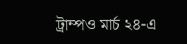ট্রাম্পও মার্চ ২৪-এ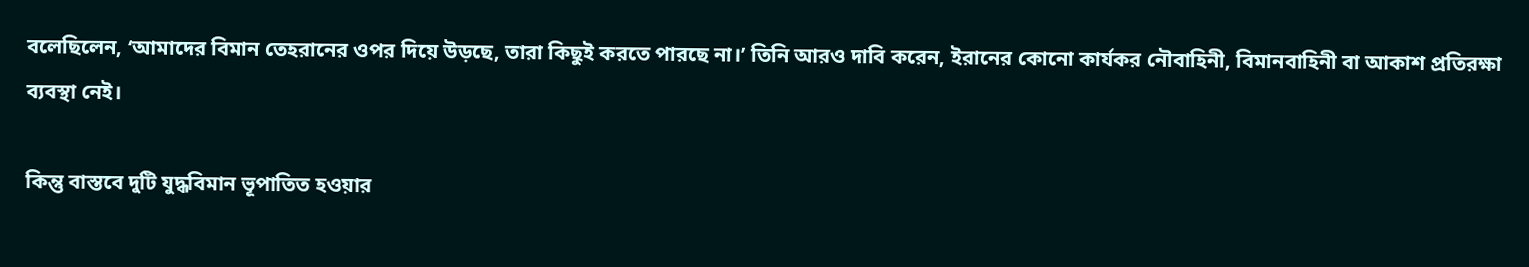বলেছিলেন, ‘আমাদের বিমান তেহরানের ওপর দিয়ে উড়ছে, তারা কিছুই করতে পারছে না।’ তিনি আরও দাবি করেন, ইরানের কোনো কার্যকর নৌবাহিনী, বিমানবাহিনী বা আকাশ প্রতিরক্ষা ব্যবস্থা নেই।

কিন্তু বাস্তবে দুটি যুদ্ধবিমান ভূপাতিত হওয়ার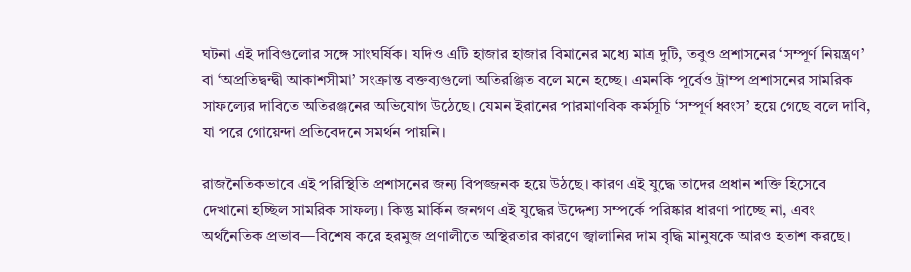ঘটনা এই দাবিগুলোর সঙ্গে সাংঘর্ষিক। যদিও এটি হাজার হাজার বিমানের মধ্যে মাত্র দুটি, তবুও প্রশাসনের ‘সম্পূর্ণ নিয়ন্ত্রণ’ বা ‘অপ্রতিদ্বন্দ্বী আকাশসীমা’ সংক্রান্ত বক্তব্যগুলো অতিরঞ্জিত বলে মনে হচ্ছে। এমনকি পূর্বেও ট্রাম্প প্রশাসনের সামরিক সাফল্যের দাবিতে অতিরঞ্জনের অভিযোগ উঠেছে। যেমন ইরানের পারমাণবিক কর্মসূচি ‘সম্পূর্ণ ধ্বংস’ হয়ে গেছে বলে দাবি, যা পরে গোয়েন্দা প্রতিবেদনে সমর্থন পায়নি।

রাজনৈতিকভাবে এই পরিস্থিতি প্রশাসনের জন্য বিপজ্জনক হয়ে উঠছে। কারণ এই যুদ্ধে তাদের প্রধান শক্তি হিসেবে দেখানো হচ্ছিল সামরিক সাফল্য। কিন্তু মার্কিন জনগণ এই যুদ্ধের উদ্দেশ্য সম্পর্কে পরিষ্কার ধারণা পাচ্ছে না, এবং অর্থনৈতিক প্রভাব—বিশেষ করে হরমুজ প্রণালীতে অস্থিরতার কারণে জ্বালানির দাম বৃদ্ধি মানুষকে আরও হতাশ করছে।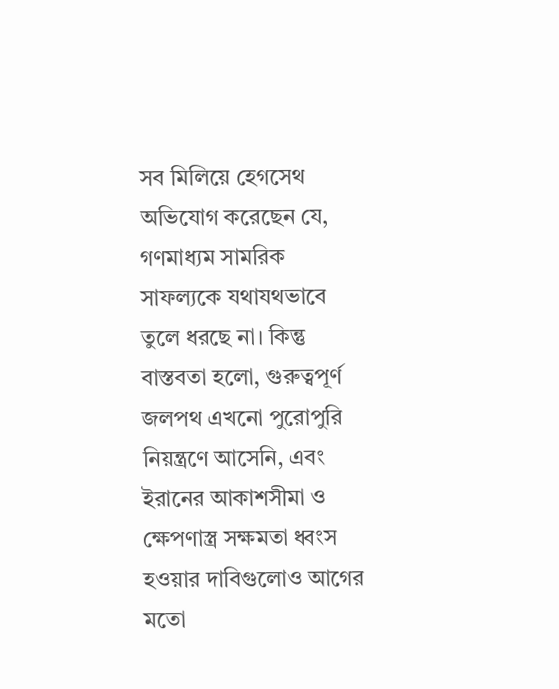সব মিলিয়ে হেগসেথ অভিযোগ করেছেন যে, গণমাধ্যম সামরিক সাফল্যকে যথাযথভাবে তুলে ধরছে না। কিন্তু বাস্তবতা হলো, গুরুত্বপূর্ণ জলপথ এখনো পুরোপুরি নিয়ন্ত্রণে আসেনি, এবং ইরানের আকাশসীমা ও ক্ষেপণাস্ত্র সক্ষমতা ধ্বংস হওয়ার দাবিগুলোও আগের মতো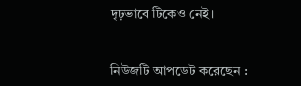দৃঢ়ভাবে টিকেও নেই।


নিউজটি আপডেট করেছেন :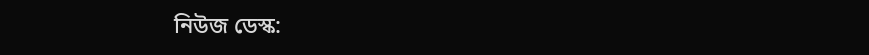নিউজ ডেস্ক: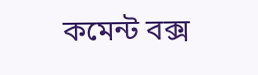কমেন্ট বক্স